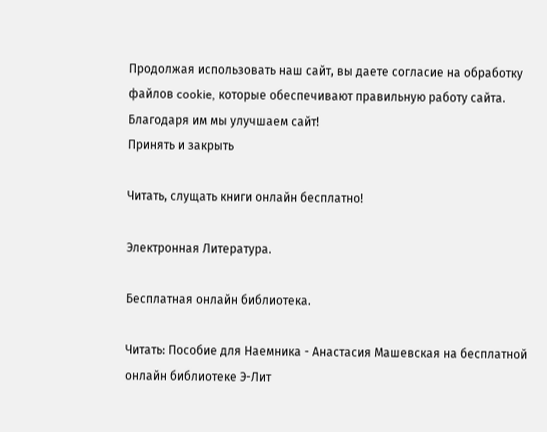Продолжая использовать наш сайт, вы даете согласие на обработку файлов cookie, которые обеспечивают правильную работу сайта. Благодаря им мы улучшаем сайт!
Принять и закрыть

Читать, слущать книги онлайн бесплатно!

Электронная Литература.

Бесплатная онлайн библиотека.

Читать: Пособие для Наемника - Анастасия Машевская на бесплатной онлайн библиотеке Э-Лит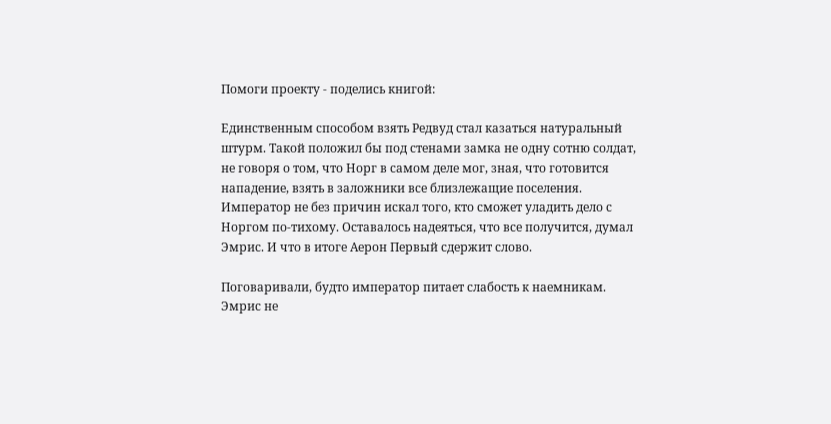Помоги проекту - поделись книгой:

Единственным способом взять Редвуд стал казаться натуральный штурм. Такой положил бы под стенами замка не одну сотню солдат, не говоря о том, что Норг в самом деле мог, зная, что готовится нападение, взять в заложники все близлежащие поселения. Император не без причин искал того, кто сможет уладить дело с Норгом по-тихому. Оставалось надеяться, что все получится, думал Эмрис. И что в итоге Аерон Первый сдержит слово.

Поговаривали, будто император питает слабость к наемникам. Эмрис не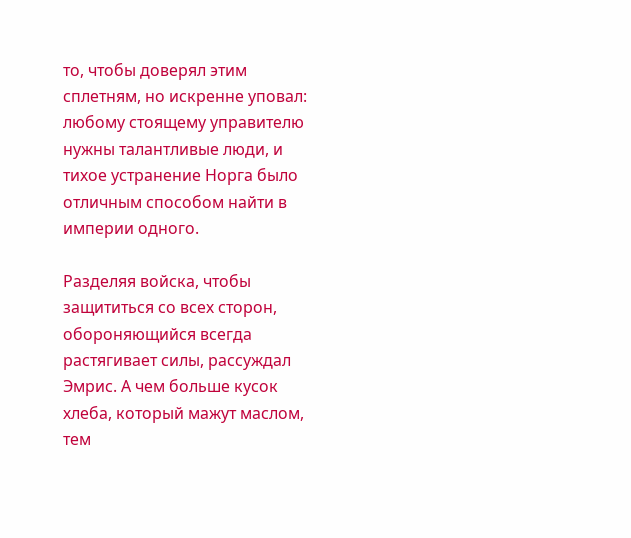то, чтобы доверял этим сплетням, но искренне уповал: любому стоящему управителю нужны талантливые люди, и тихое устранение Норга было отличным способом найти в империи одного.

Разделяя войска, чтобы защититься со всех сторон, обороняющийся всегда растягивает силы, рассуждал Эмрис. А чем больше кусок хлеба, который мажут маслом, тем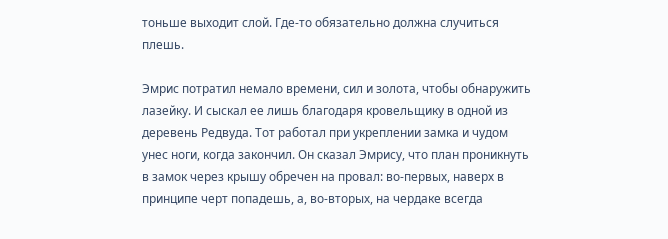тоньше выходит слой. Где-то обязательно должна случиться плешь.

Эмрис потратил немало времени, сил и золота, чтобы обнаружить лазейку. И сыскал ее лишь благодаря кровельщику в одной из деревень Редвуда. Тот работал при укреплении замка и чудом унес ноги, когда закончил. Он сказал Эмрису, что план проникнуть в замок через крышу обречен на провал: во-первых, наверх в принципе черт попадешь, а, во-вторых, на чердаке всегда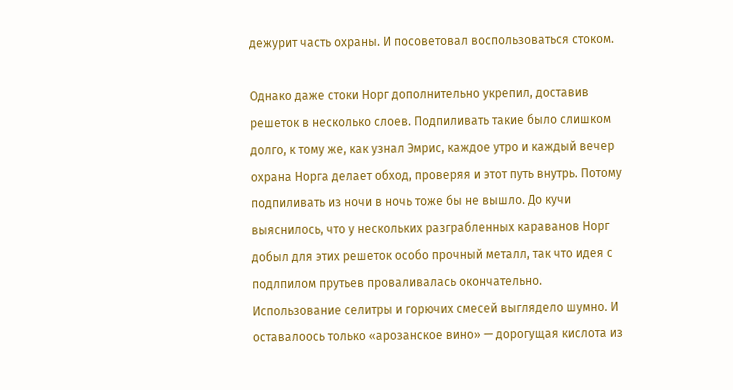дежурит часть охраны. И посоветовал воспользоваться стоком.

Однако даже стоки Норг дополнительно укрепил, доставив решеток в несколько слоев. Подпиливать такие было слишком долго, к тому же, как узнал Эмрис, каждое утро и каждый вечер охрана Норга делает обход, проверяя и этот путь внутрь. Потому подпиливать из ночи в ночь тоже бы не вышло. До кучи выяснилось, что у нескольких разграбленных караванов Норг добыл для этих решеток особо прочный металл, так что идея с подлпилом прутьев проваливалась окончательно. Использование селитры и горючих смесей выглядело шумно. И оставалоось только «арозанское вино» — дорогущая кислота из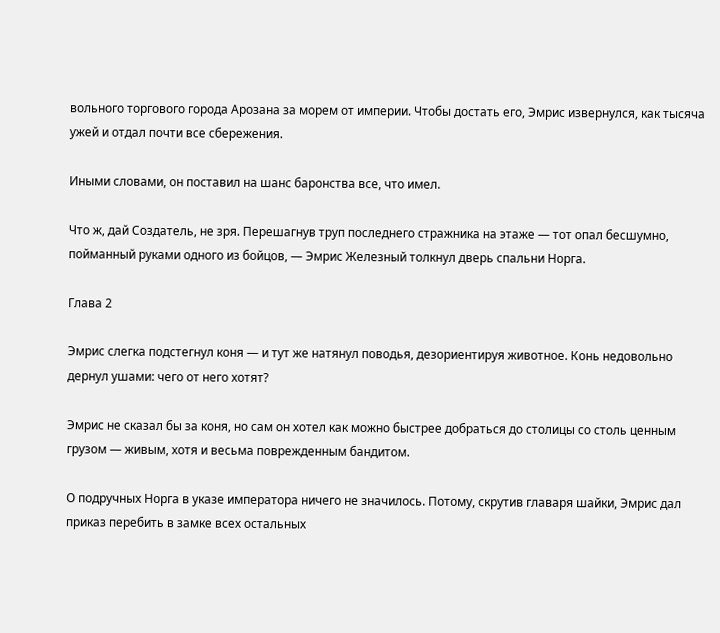вольного торгового города Арозана за морем от империи. Чтобы достать его, Эмрис извернулся, как тысяча ужей и отдал почти все сбережения.

Иными словами, он поставил на шанс баронства все, что имел.

Что ж, дай Создатель, не зря. Перешагнув труп последнего стражника на этаже — тот опал бесшумно, пойманный руками одного из бойцов, — Эмрис Железный толкнул дверь спальни Норга.

Глава 2

Эмрис слегка подстегнул коня — и тут же натянул поводья, дезориентируя животное. Конь недовольно дернул ушами: чего от него хотят?

Эмрис не сказал бы за коня, но сам он хотел как можно быстрее добраться до столицы со столь ценным грузом — живым, хотя и весьма поврежденным бандитом.

О подручных Норга в указе императора ничего не значилось. Потому, скрутив главаря шайки, Эмрис дал приказ перебить в замке всех остальных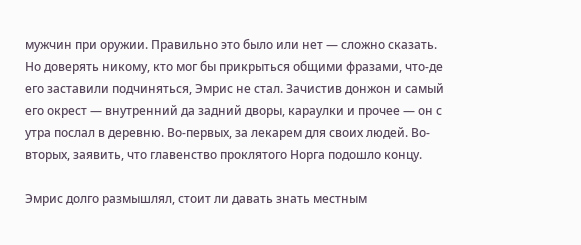мужчин при оружии. Правильно это было или нет — сложно сказать. Но доверять никому, кто мог бы прикрыться общими фразами, что-де его заставили подчиняться, Эмрис не стал. Зачистив донжон и самый его окрест — внутренний да задний дворы, караулки и прочее — он с утра послал в деревню. Во-первых, за лекарем для своих людей. Во-вторых, заявить, что главенство проклятого Норга подошло концу.

Эмрис долго размышлял, стоит ли давать знать местным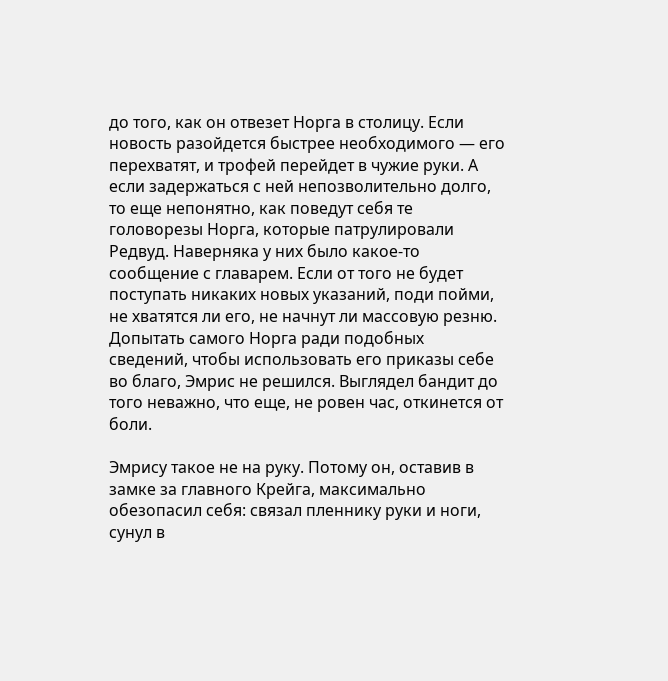до того, как он отвезет Норга в столицу. Если новость разойдется быстрее необходимого — его перехватят, и трофей перейдет в чужие руки. А если задержаться с ней непозволительно долго, то еще непонятно, как поведут себя те головорезы Норга, которые патрулировали Редвуд. Наверняка у них было какое-то сообщение с главарем. Если от того не будет поступать никаких новых указаний, поди пойми, не хватятся ли его, не начнут ли массовую резню. Допытать самого Норга ради подобных сведений, чтобы использовать его приказы себе во благо, Эмрис не решился. Выглядел бандит до того неважно, что еще, не ровен час, откинется от боли.

Эмрису такое не на руку. Потому он, оставив в замке за главного Крейга, максимально обезопасил себя: связал пленнику руки и ноги, сунул в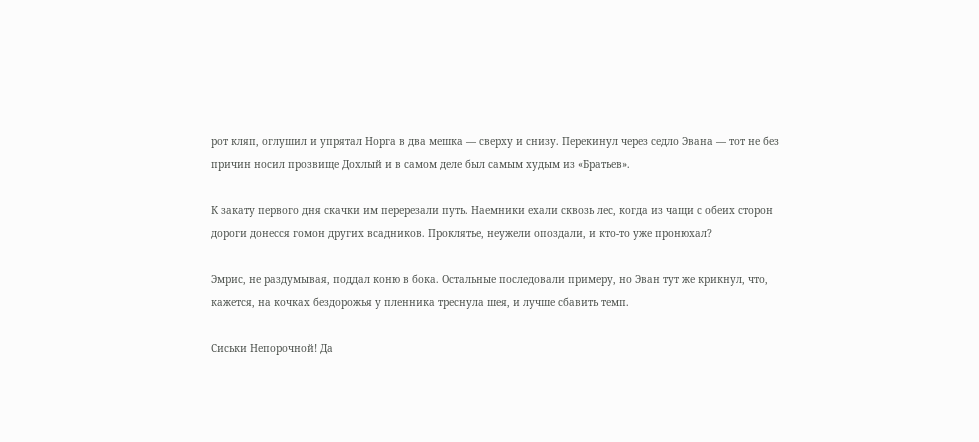рот кляп, оглушил и упрятал Норга в два мешка — сверху и снизу. Перекинул через седло Эвана — тот не без причин носил прозвище Дохлый и в самом деле был самым худым из «Братьев».

К закату первого дня скачки им перерезали путь. Наемники ехали сквозь лес, когда из чащи с обеих сторон дороги донесся гомон других всадников. Проклятье, неужели опоздали, и кто-то уже пронюхал?

Эмрис, не раздумывая, поддал коню в бока. Остальные последовали примеру, но Эван тут же крикнул, что, кажется, на кочках бездорожья у пленника треснула шея, и лучше сбавить темп.

Сиськи Непорочной! Да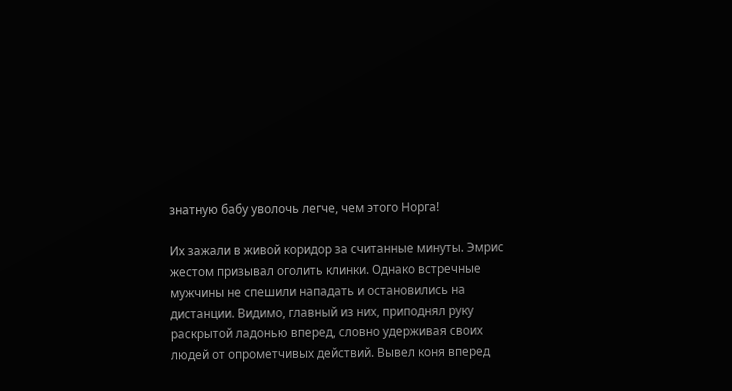знатную бабу уволочь легче, чем этого Норга!

Их зажали в живой коридор за считанные минуты. Эмрис жестом призывал оголить клинки. Однако встречные мужчины не спешили нападать и остановились на дистанции. Видимо, главный из них, приподнял руку раскрытой ладонью вперед, словно удерживая своих людей от опрометчивых действий. Вывел коня вперед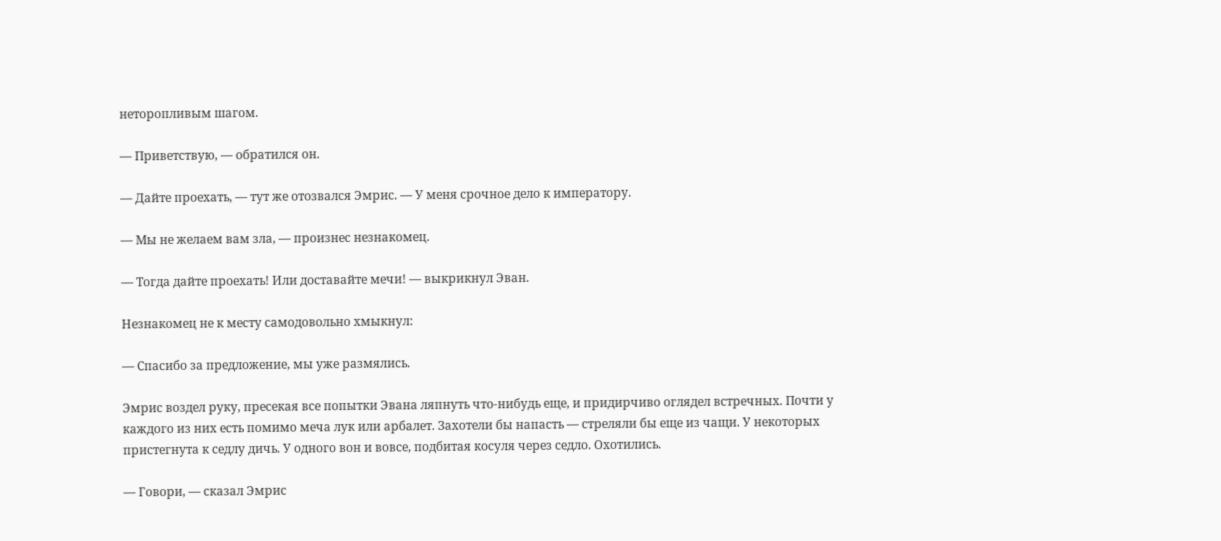неторопливым шагом.

— Приветствую, — обратился он.

— Дайте проехать, — тут же отозвался Эмрис. — У меня срочное дело к императору.

— Мы не желаем вам зла, — произнес незнакомец.

— Тогда дайте проехать! Или доставайте мечи! — выкрикнул Эван.

Незнакомец не к месту самодовольно хмыкнул:

— Спасибо за предложение, мы уже размялись.

Эмрис воздел руку, пресекая все попытки Эвана ляпнуть что-нибудь еще, и придирчиво оглядел встречных. Почти у каждого из них есть помимо меча лук или арбалет. Захотели бы напасть — стреляли бы еще из чащи. У некоторых пристегнута к седлу дичь. У одного вон и вовсе, подбитая косуля через седло. Охотились.

— Говори, — сказал Эмрис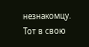незнакомцу. Тот в свою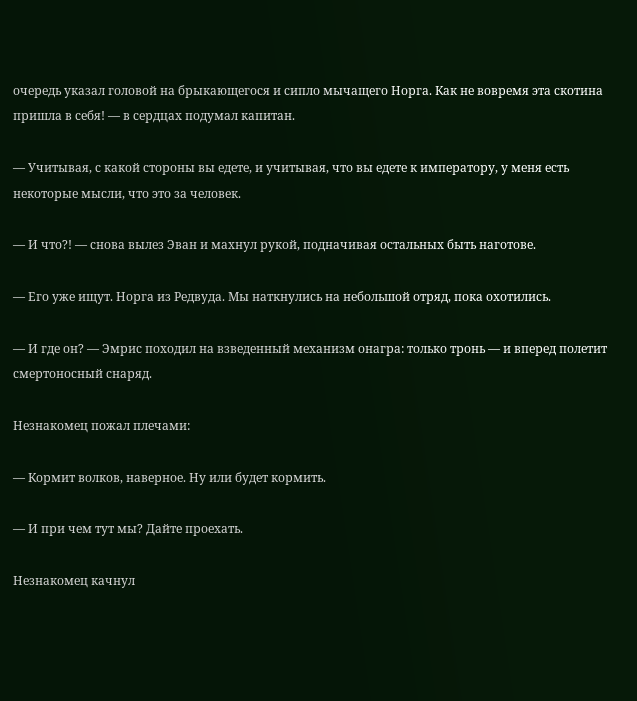очередь указал головой на брыкающегося и сипло мычащего Норга. Как не вовремя эта скотина пришла в себя! — в сердцах подумал капитан.

— Учитывая, с какой стороны вы едете, и учитывая, что вы едете к императору, у меня есть некоторые мысли, что это за человек.

— И что?! — снова вылез Эван и махнул рукой, подначивая остальных быть наготове.

— Его уже ищут. Норга из Редвуда. Мы наткнулись на небольшой отряд, пока охотились.

— И где он? — Эмрис походил на взведенный механизм онагра: только тронь — и вперед полетит смертоносный снаряд.

Незнакомец пожал плечами:

— Кормит волков, наверное. Ну или будет кормить.

— И при чем тут мы? Дайте проехать.

Незнакомец качнул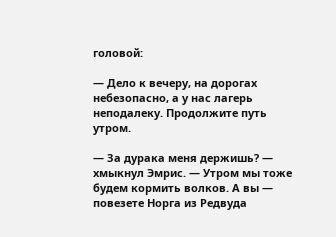головой:

— Дело к вечеру, на дорогах небезопасно, а у нас лагерь неподалеку. Продолжите путь утром.

— За дурака меня держишь? — хмыкнул Эмрис. — Утром мы тоже будем кормить волков. А вы — повезете Норга из Редвуда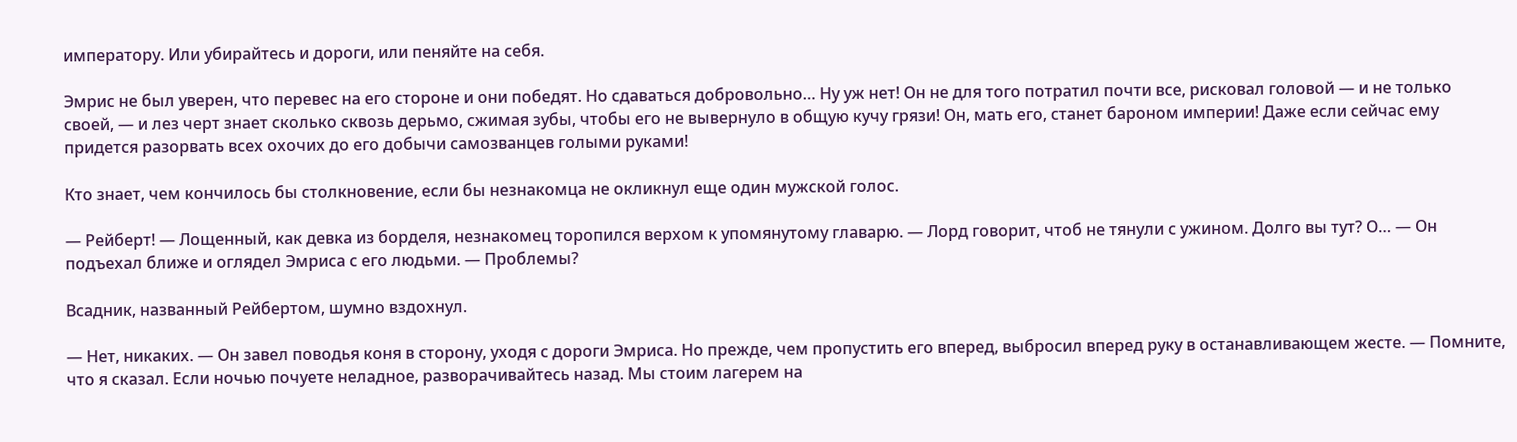императору. Или убирайтесь и дороги, или пеняйте на себя.

Эмрис не был уверен, что перевес на его стороне и они победят. Но сдаваться добровольно… Ну уж нет! Он не для того потратил почти все, рисковал головой — и не только своей, — и лез черт знает сколько сквозь дерьмо, сжимая зубы, чтобы его не вывернуло в общую кучу грязи! Он, мать его, станет бароном империи! Даже если сейчас ему придется разорвать всех охочих до его добычи самозванцев голыми руками!

Кто знает, чем кончилось бы столкновение, если бы незнакомца не окликнул еще один мужской голос.

— Рейберт! — Лощенный, как девка из борделя, незнакомец торопился верхом к упомянутому главарю. — Лорд говорит, чтоб не тянули с ужином. Долго вы тут? О… — Он подъехал ближе и оглядел Эмриса с его людьми. — Проблемы?

Всадник, названный Рейбертом, шумно вздохнул.

— Нет, никаких. — Он завел поводья коня в сторону, уходя с дороги Эмриса. Но прежде, чем пропустить его вперед, выбросил вперед руку в останавливающем жесте. — Помните, что я сказал. Если ночью почуете неладное, разворачивайтесь назад. Мы стоим лагерем на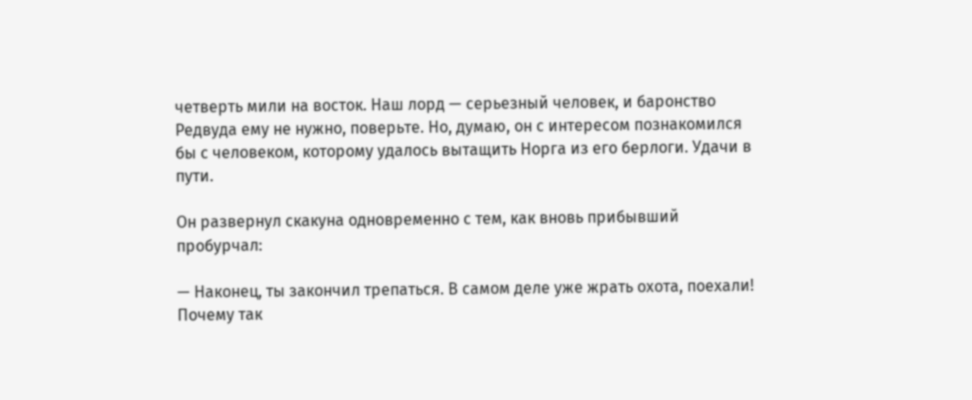четверть мили на восток. Наш лорд — серьезный человек, и баронство Редвуда ему не нужно, поверьте. Но, думаю, он с интересом познакомился бы с человеком, которому удалось вытащить Норга из его берлоги. Удачи в пути.

Он развернул скакуна одновременно с тем, как вновь прибывший пробурчал:

— Наконец, ты закончил трепаться. В самом деле уже жрать охота, поехали! Почему так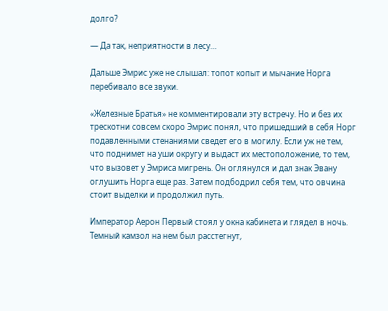долго?

— Да так, неприятности в лесу…

Дальше Эмрис уже не слышал: топот копыт и мычание Норга перебивало все звуки.

«Железные Братья» не комментировали эту встречу. Но и без их трескотни совсем скоро Эмрис понял, что пришедший в себя Норг подавленными стенаниями сведет его в могилу. Если уж не тем, что поднимет на уши округу и выдаст их местоположение, то тем, что вызовет у Эмриса мигрень. Он оглянулся и дал знак Эвану оглушить Норга еще раз. Затем подбодрил себя тем, что овчина стоит выделки и продолжил путь.

Император Аерон Первый стоял у окна кабинета и глядел в ночь. Темный камзол на нем был расстегнут,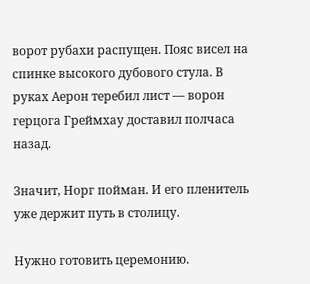ворот рубахи распущен. Пояс висел на спинке высокого дубового стула. В руках Аерон теребил лист — ворон герцога Греймхау доставил полчаса назад.

Значит, Норг пойман. И его пленитель уже держит путь в столицу.

Нужно готовить церемонию.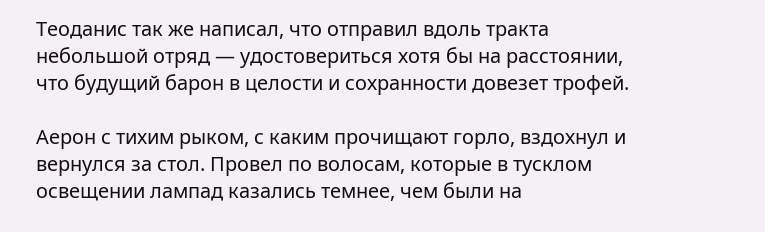Теоданис так же написал, что отправил вдоль тракта небольшой отряд — удостовериться хотя бы на расстоянии, что будущий барон в целости и сохранности довезет трофей.

Аерон с тихим рыком, с каким прочищают горло, вздохнул и вернулся за стол. Провел по волосам, которые в тусклом освещении лампад казались темнее, чем были на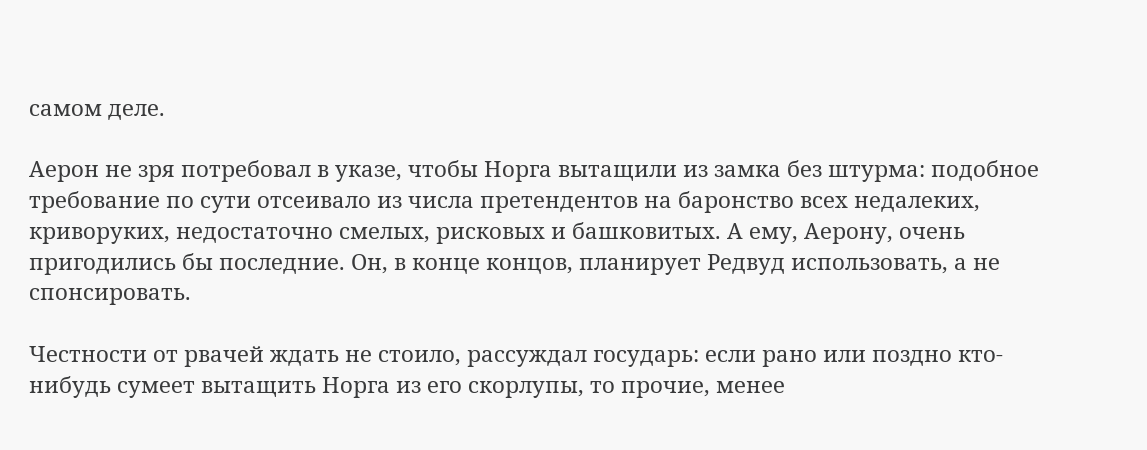самом деле.

Аерон не зря потребовал в указе, чтобы Норга вытащили из замка без штурма: подобное требование по сути отсеивало из числа претендентов на баронство всех недалеких, криворуких, недостаточно смелых, рисковых и башковитых. А ему, Аерону, очень пригодились бы последние. Он, в конце концов, планирует Редвуд использовать, а не спонсировать.

Честности от рвачей ждать не стоило, рассуждал государь: если рано или поздно кто-нибудь сумеет вытащить Норга из его скорлупы, то прочие, менее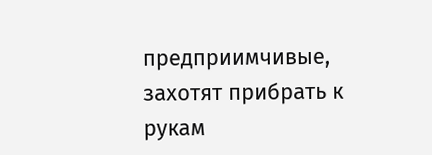предприимчивые, захотят прибрать к рукам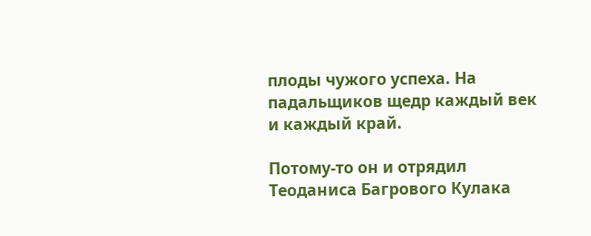плоды чужого успеха. На падальщиков щедр каждый век и каждый край.

Потому-то он и отрядил Теоданиса Багрового Кулака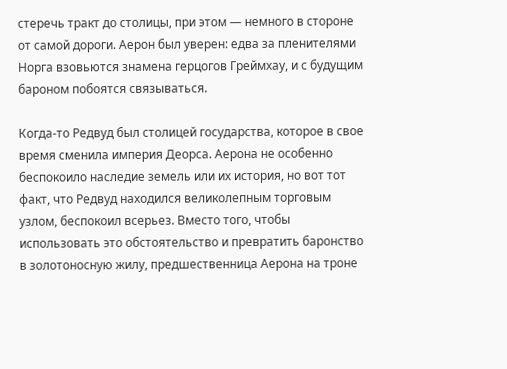стеречь тракт до столицы, при этом — немного в стороне от самой дороги. Аерон был уверен: едва за пленителями Норга взовьются знамена герцогов Греймхау, и с будущим бароном побоятся связываться.

Когда-то Редвуд был столицей государства, которое в свое время сменила империя Деорса. Аерона не особенно беспокоило наследие земель или их история, но вот тот факт, что Редвуд находился великолепным торговым узлом, беспокоил всерьез. Вместо того, чтобы использовать это обстоятельство и превратить баронство в золотоносную жилу, предшественница Аерона на троне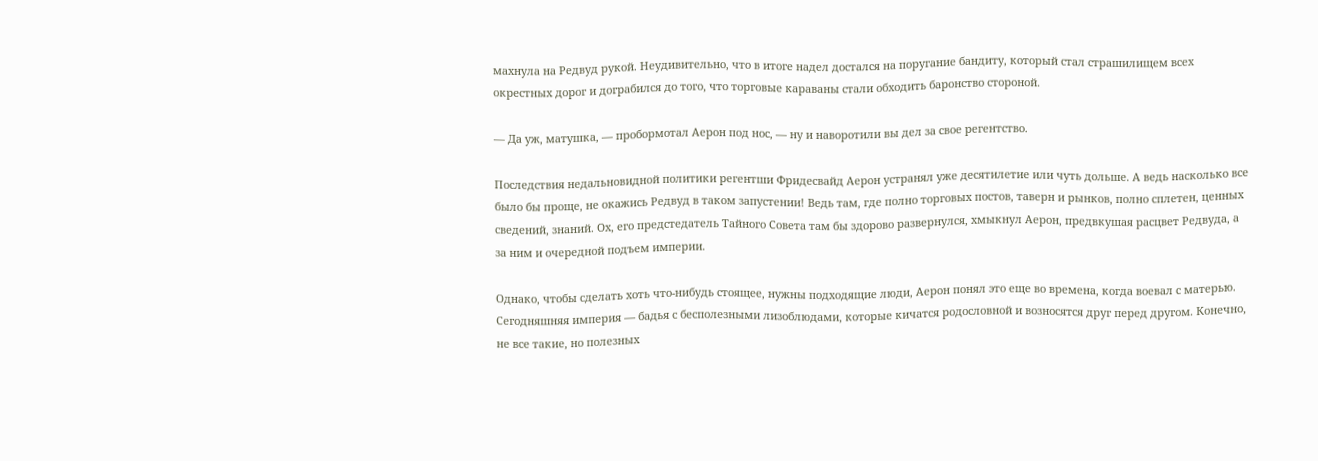махнула на Редвуд рукой. Неудивительно, что в итоге надел достался на поругание бандиту, который стал страшилищем всех окрестных дорог и дограбился до того, что торговые караваны стали обходить баронство стороной.

— Да уж, матушка, — пробормотал Аерон под нос, — ну и наворотили вы дел за свое регентство.

Последствия недальновидной политики регентши Фридесвайд Аерон устранял уже десятилетие или чуть дольше. А ведь насколько все было бы проще, не окажись Редвуд в таком запустении! Ведь там, где полно торговых постов, таверн и рынков, полно сплетен, ценных сведений, знаний. Ох, его предстедатель Тайного Совета там бы здорово развернулся, хмыкнул Аерон, предвкушая расцвет Редвуда, а за ним и очередной подъем империи.

Однако, чтобы сделать хоть что-нибудь стоящее, нужны подходящие люди, Аерон понял это еще во времена, когда воевал с матерью. Сегодняшняя империя — бадья с бесполезными лизоблюдами, которые кичатся родословной и возносятся друг перед другом. Конечно, не все такие, но полезных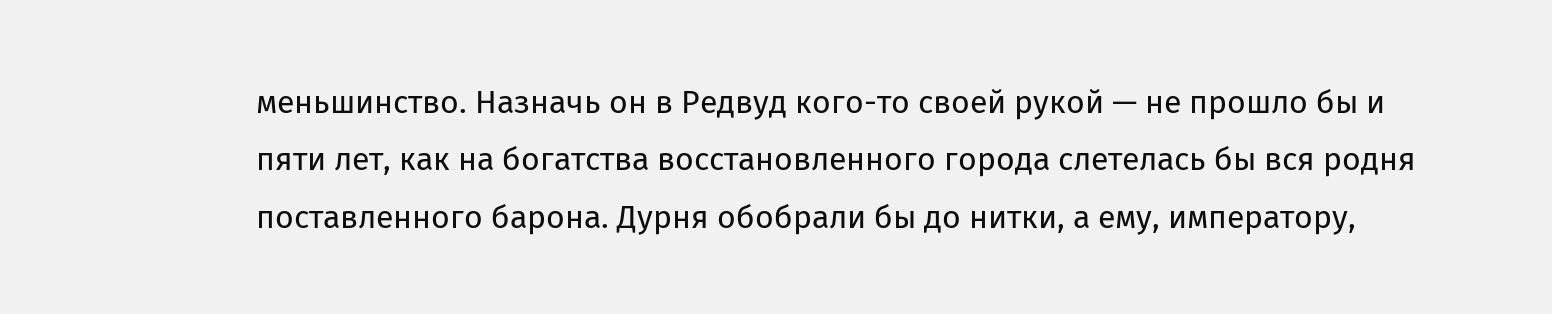меньшинство. Назначь он в Редвуд кого-то своей рукой — не прошло бы и пяти лет, как на богатства восстановленного города слетелась бы вся родня поставленного барона. Дурня обобрали бы до нитки, а ему, императору,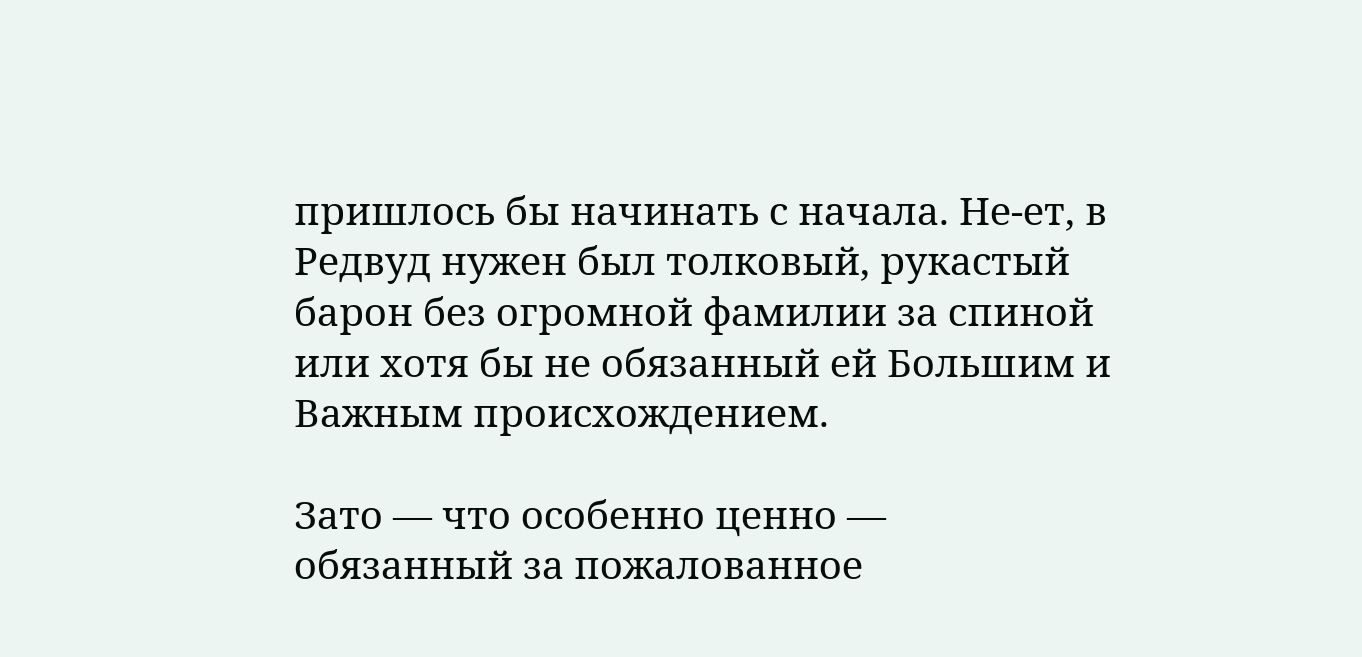пришлось бы начинать с начала. Не-ет, в Редвуд нужен был толковый, рукастый барон без огромной фамилии за спиной или хотя бы не обязанный ей Большим и Важным происхождением.

Зато — что особенно ценно — обязанный за пожалованное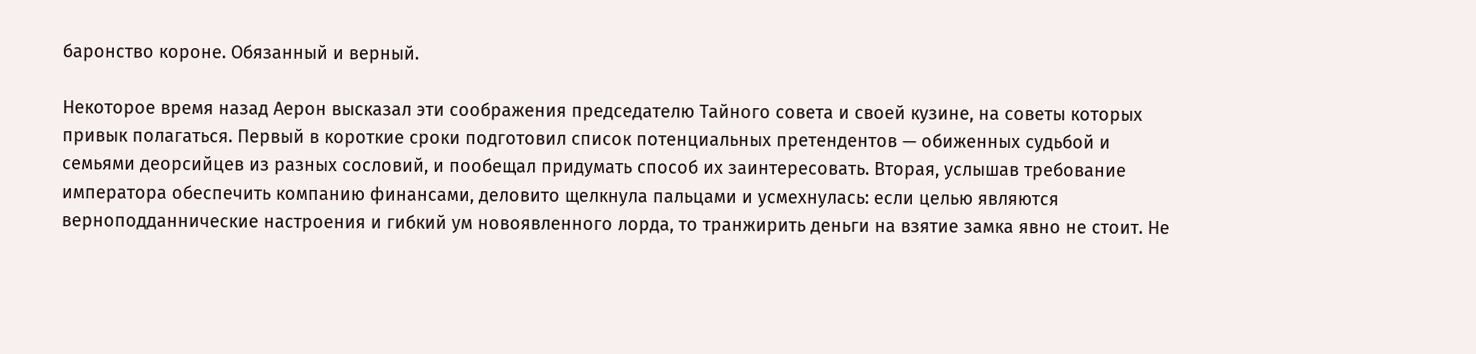баронство короне. Обязанный и верный.

Некоторое время назад Аерон высказал эти соображения председателю Тайного совета и своей кузине, на советы которых привык полагаться. Первый в короткие сроки подготовил список потенциальных претендентов — обиженных судьбой и семьями деорсийцев из разных сословий, и пообещал придумать способ их заинтересовать. Вторая, услышав требование императора обеспечить компанию финансами, деловито щелкнула пальцами и усмехнулась: если целью являются верноподданнические настроения и гибкий ум новоявленного лорда, то транжирить деньги на взятие замка явно не стоит. Не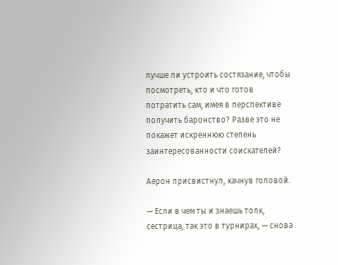лучше ли устроить состязание, чтобы посмотреть, кто и что готов потратить сам, имея в перспективе получить баронство? Разве это не покажет искреннюю степень заинтересованности соискателей?

Аерон присвистнул, качнув головой.

— Если в чем ты и знаешь толк, сестрица, так это в турнирах, — снова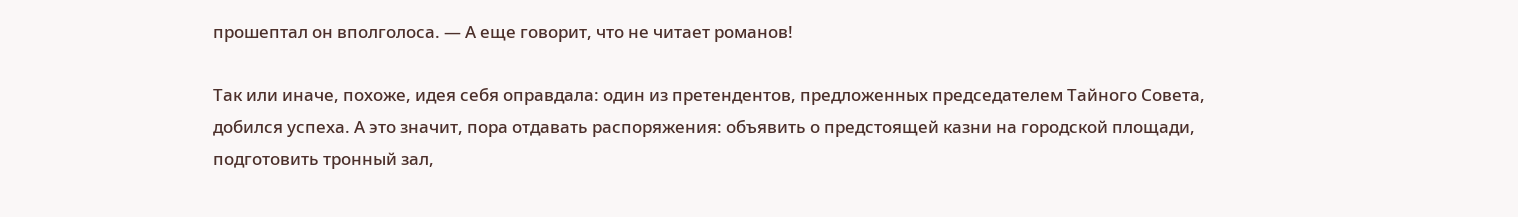прошептал он вполголоса. — А еще говорит, что не читает романов!

Так или иначе, похоже, идея себя оправдала: один из претендентов, предложенных председателем Тайного Совета, добился успеха. А это значит, пора отдавать распоряжения: объявить о предстоящей казни на городской площади, подготовить тронный зал,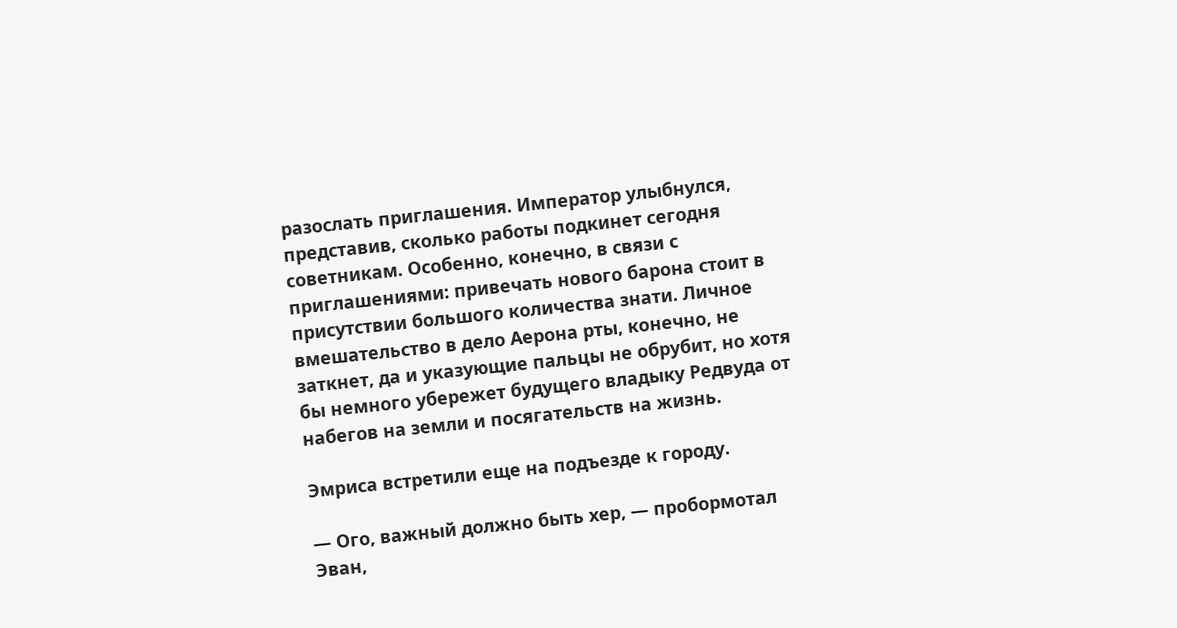разослать приглашения. Император улыбнулся, представив, сколько работы подкинет сегодня советникам. Особенно, конечно, в связи с приглашениями: привечать нового барона стоит в присутствии большого количества знати. Личное вмешательство в дело Аерона рты, конечно, не заткнет, да и указующие пальцы не обрубит, но хотя бы немного убережет будущего владыку Редвуда от набегов на земли и посягательств на жизнь.

Эмриса встретили еще на подъезде к городу.

— Ого, важный должно быть хер, — пробормотал Эван,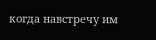когда навстречу им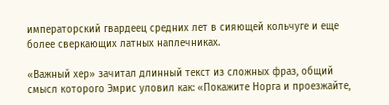императорский гвардеец средних лет в сияющей кольчуге и еще более сверкающих латных наплечниках.

«Важный хер» зачитал длинный текст из сложных фраз, общий смысл которого Эмрис уловил как: «Покажите Норга и проезжайте,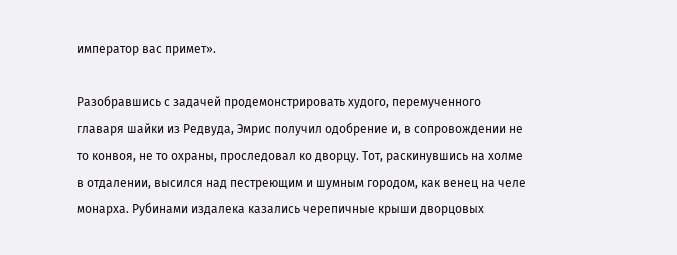император вас примет».

Разобравшись с задачей продемонстрировать худого, перемученного главаря шайки из Редвуда, Эмрис получил одобрение и, в сопровождении не то конвоя, не то охраны, проследовал ко дворцу. Тот, раскинувшись на холме в отдалении, высился над пестреющим и шумным городом, как венец на челе монарха. Рубинами издалека казались черепичные крыши дворцовых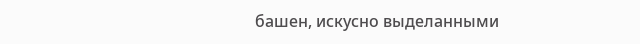башен, искусно выделанными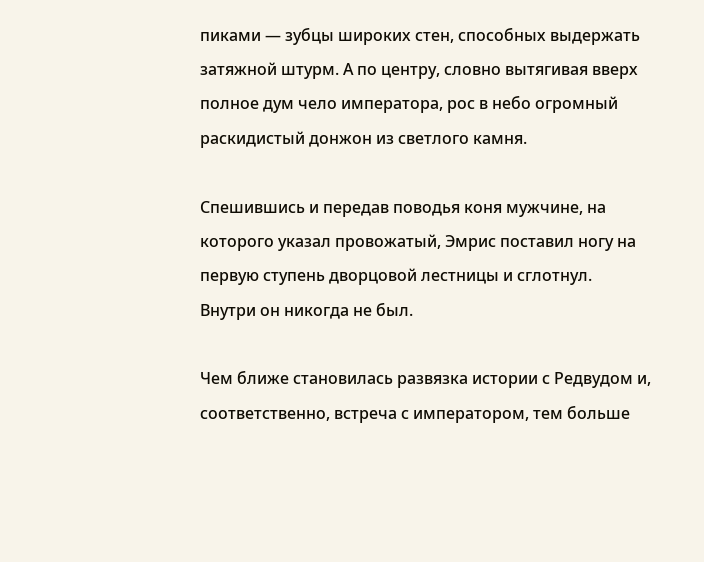пиками — зубцы широких стен, способных выдержать затяжной штурм. А по центру, словно вытягивая вверх полное дум чело императора, рос в небо огромный раскидистый донжон из светлого камня.

Спешившись и передав поводья коня мужчине, на которого указал провожатый, Эмрис поставил ногу на первую ступень дворцовой лестницы и сглотнул. Внутри он никогда не был.

Чем ближе становилась развязка истории с Редвудом и, соответственно, встреча с императором, тем больше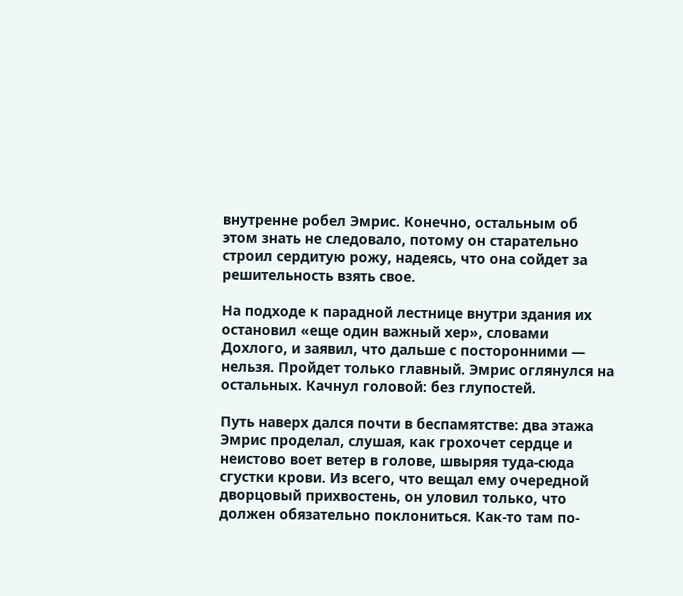внутренне робел Эмрис. Конечно, остальным об этом знать не следовало, потому он старательно строил сердитую рожу, надеясь, что она сойдет за решительность взять свое.

На подходе к парадной лестнице внутри здания их остановил «еще один важный хер», словами Дохлого, и заявил, что дальше с посторонними — нельзя. Пройдет только главный. Эмрис оглянулся на остальных. Качнул головой: без глупостей.

Путь наверх дался почти в беспамятстве: два этажа Эмрис проделал, слушая, как грохочет сердце и неистово воет ветер в голове, швыряя туда-сюда сгустки крови. Из всего, что вещал ему очередной дворцовый прихвостень, он уловил только, что должен обязательно поклониться. Как-то там по-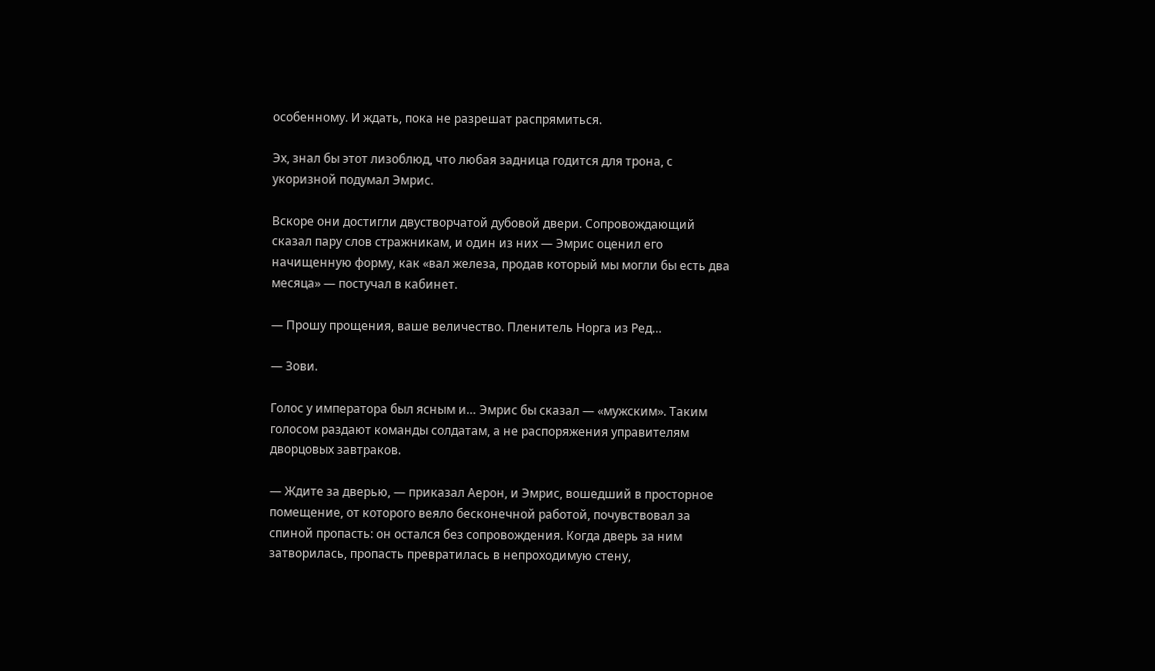особенному. И ждать, пока не разрешат распрямиться.

Эх, знал бы этот лизоблюд, что любая задница годится для трона, с укоризной подумал Эмрис.

Вскоре они достигли двустворчатой дубовой двери. Сопровождающий сказал пару слов стражникам, и один из них — Эмрис оценил его начищенную форму, как «вал железа, продав который мы могли бы есть два месяца» — постучал в кабинет.

— Прошу прощения, ваше величество. Пленитель Норга из Ред…

— Зови.

Голос у императора был ясным и… Эмрис бы сказал — «мужским». Таким голосом раздают команды солдатам, а не распоряжения управителям дворцовых завтраков.

— Ждите за дверью, — приказал Аерон, и Эмрис, вошедший в просторное помещение, от которого веяло бесконечной работой, почувствовал за спиной пропасть: он остался без сопровождения. Когда дверь за ним затворилась, пропасть превратилась в непроходимую стену,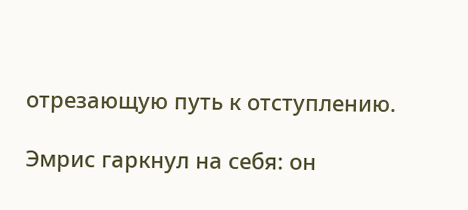отрезающую путь к отступлению.

Эмрис гаркнул на себя: он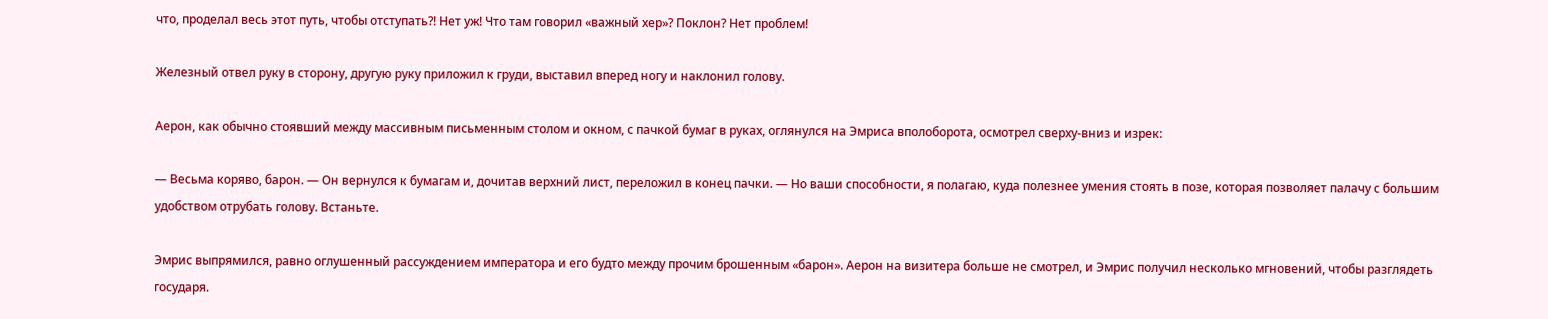что, проделал весь этот путь, чтобы отступать?! Нет уж! Что там говорил «важный хер»? Поклон? Нет проблем!

Железный отвел руку в сторону, другую руку приложил к груди, выставил вперед ногу и наклонил голову.

Аерон, как обычно стоявший между массивным письменным столом и окном, с пачкой бумаг в руках, оглянулся на Эмриса вполоборота, осмотрел сверху-вниз и изрек:

— Весьма коряво, барон. — Он вернулся к бумагам и, дочитав верхний лист, переложил в конец пачки. — Но ваши способности, я полагаю, куда полезнее умения стоять в позе, которая позволяет палачу с большим удобством отрубать голову. Встаньте.

Эмрис выпрямился, равно оглушенный рассуждением императора и его будто между прочим брошенным «барон». Аерон на визитера больше не смотрел, и Эмрис получил несколько мгновений, чтобы разглядеть государя.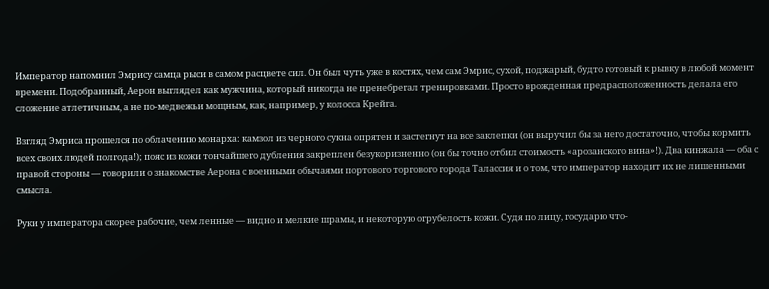Император напомнил Эмрису самца рыси в самом расцвете сил. Он был чуть уже в костях, чем сам Эмрис, сухой, поджарый, будто готовый к рывку в любой момент времени. Подобранный, Аерон выглядел как мужчина, который никогда не пренебрегал тренировками. Просто врожденная предрасположенность делала его сложение атлетичным, а не по-медвежьи мощным, как, например, у колосса Крейга.

Взгляд Эмриса прошелся по облачению монарха: камзол из черного сукна опрятен и застегнут на все заклепки (он выручил бы за него достаточно, чтобы кормить всех своих людей полгода!); пояс из кожи тончайшего дубления закреплен безукоризненно (он бы точно отбил стоимость «арозанского вина»!). Два кинжала — оба с правой стороны — говорили о знакомстве Аерона с военными обычаями портового торгового города Талассия и о том, что император находит их не лишенными смысла.

Руки у императора скорее рабочие, чем ленные — видно и мелкие шрамы, и некоторую огрубелость кожи. Судя по лицу, государю что-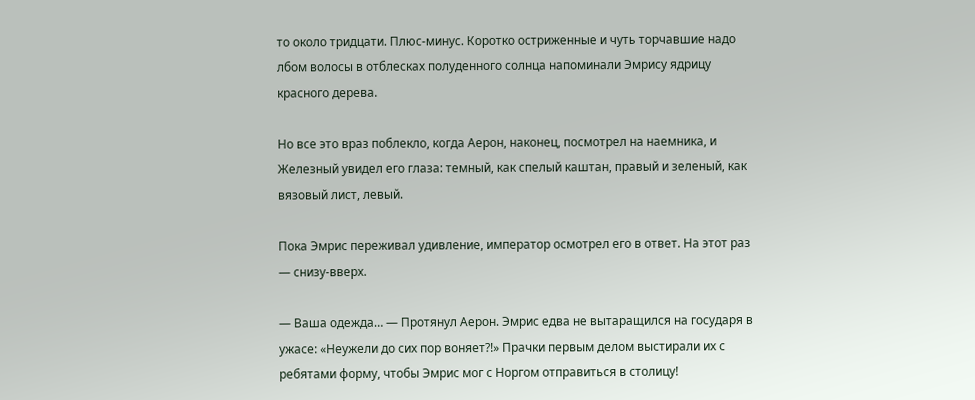то около тридцати. Плюс-минус. Коротко остриженные и чуть торчавшие надо лбом волосы в отблесках полуденного солнца напоминали Эмрису ядрицу красного дерева.

Но все это враз поблекло, когда Аерон, наконец, посмотрел на наемника, и Железный увидел его глаза: темный, как спелый каштан, правый и зеленый, как вязовый лист, левый.

Пока Эмрис переживал удивление, император осмотрел его в ответ. На этот раз — снизу-вверх.

— Ваша одежда… — Протянул Аерон. Эмрис едва не вытаращился на государя в ужасе: «Неужели до сих пор воняет?!» Прачки первым делом выстирали их с ребятами форму, чтобы Эмрис мог с Норгом отправиться в столицу!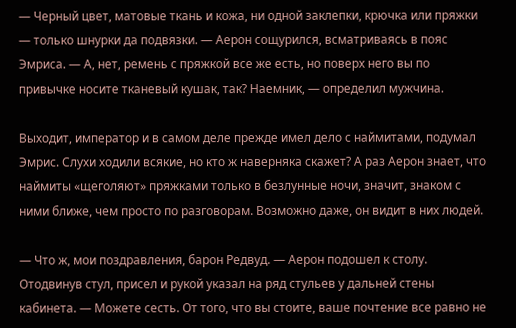— Черный цвет, матовые ткань и кожа, ни одной заклепки, крючка или пряжки — только шнурки да подвязки. — Аерон сощурился, всматриваясь в пояс Эмриса. — А, нет, ремень с пряжкой все же есть, но поверх него вы по привычке носите тканевый кушак, так? Наемник, — определил мужчина.

Выходит, император и в самом деле прежде имел дело с наймитами, подумал Эмрис. Слухи ходили всякие, но кто ж наверняка скажет? А раз Аерон знает, что наймиты «щеголяют» пряжками только в безлунные ночи, значит, знаком с ними ближе, чем просто по разговорам. Возможно даже, он видит в них людей.

— Что ж, мои поздравления, барон Редвуд. — Аерон подошел к столу. Отодвинув стул, присел и рукой указал на ряд стульев у дальней стены кабинета. — Можете сесть. От того, что вы стоите, ваше почтение все равно не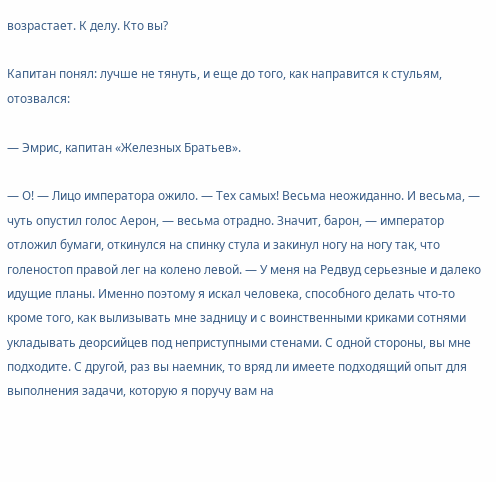возрастает. К делу. Кто вы?

Капитан понял: лучше не тянуть, и еще до того, как направится к стульям, отозвался:

— Эмрис, капитан «Железных Братьев».

— О! — Лицо императора ожило. — Тех самых! Весьма неожиданно. И весьма, — чуть опустил голос Аерон, — весьма отрадно. Значит, барон, — император отложил бумаги, откинулся на спинку стула и закинул ногу на ногу так, что голеностоп правой лег на колено левой. — У меня на Редвуд серьезные и далеко идущие планы. Именно поэтому я искал человека, способного делать что-то кроме того, как вылизывать мне задницу и с воинственными криками сотнями укладывать деорсийцев под неприступными стенами. С одной стороны, вы мне подходите. С другой, раз вы наемник, то вряд ли имеете подходящий опыт для выполнения задачи, которую я поручу вам на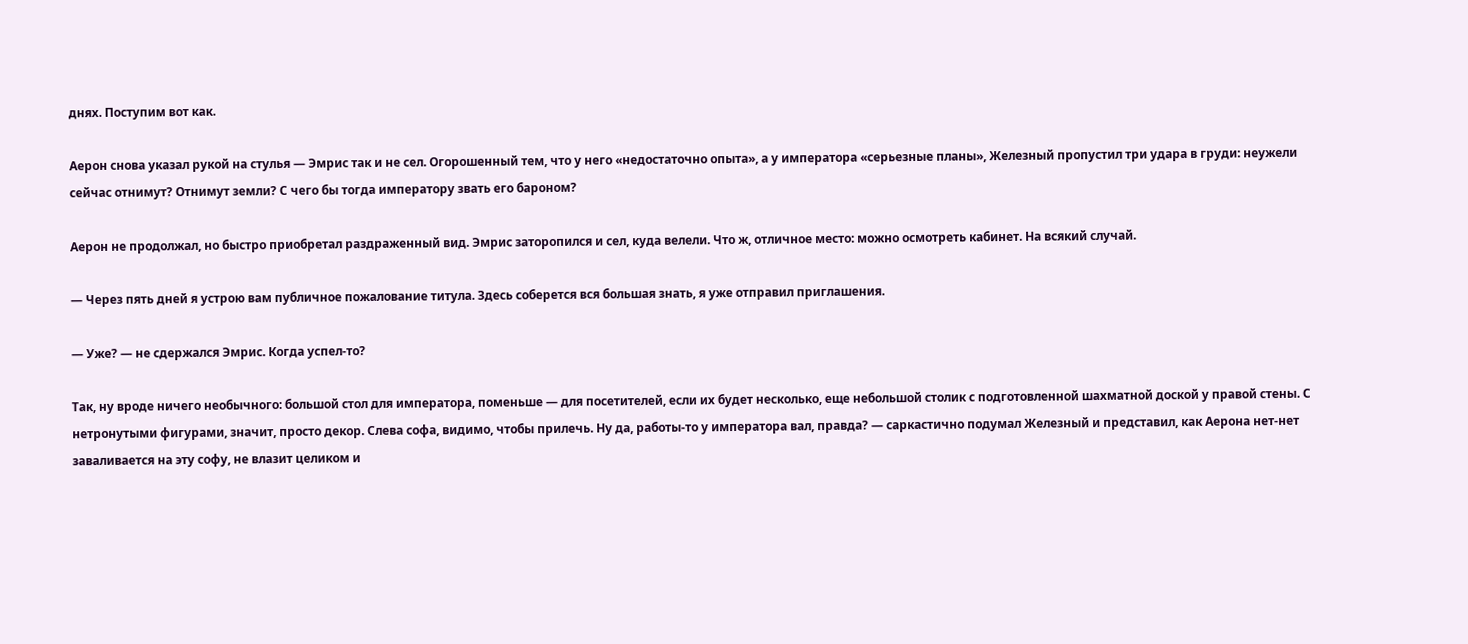днях. Поступим вот как.

Аерон снова указал рукой на стулья — Эмрис так и не сел. Огорошенный тем, что у него «недостаточно опыта», а у императора «серьезные планы», Железный пропустил три удара в груди: неужели сейчас отнимут? Отнимут земли? С чего бы тогда императору звать его бароном?

Аерон не продолжал, но быстро приобретал раздраженный вид. Эмрис заторопился и сел, куда велели. Что ж, отличное место: можно осмотреть кабинет. На всякий случай.

— Через пять дней я устрою вам публичное пожалование титула. Здесь соберется вся большая знать, я уже отправил приглашения.

— Уже? — не сдержался Эмрис. Когда успел-то?

Так, ну вроде ничего необычного: большой стол для императора, поменьше — для посетителей, если их будет несколько, еще небольшой столик с подготовленной шахматной доской у правой стены. С нетронутыми фигурами, значит, просто декор. Слева софа, видимо, чтобы прилечь. Ну да, работы-то у императора вал, правда? — саркастично подумал Железный и представил, как Аерона нет-нет заваливается на эту софу, не влазит целиком и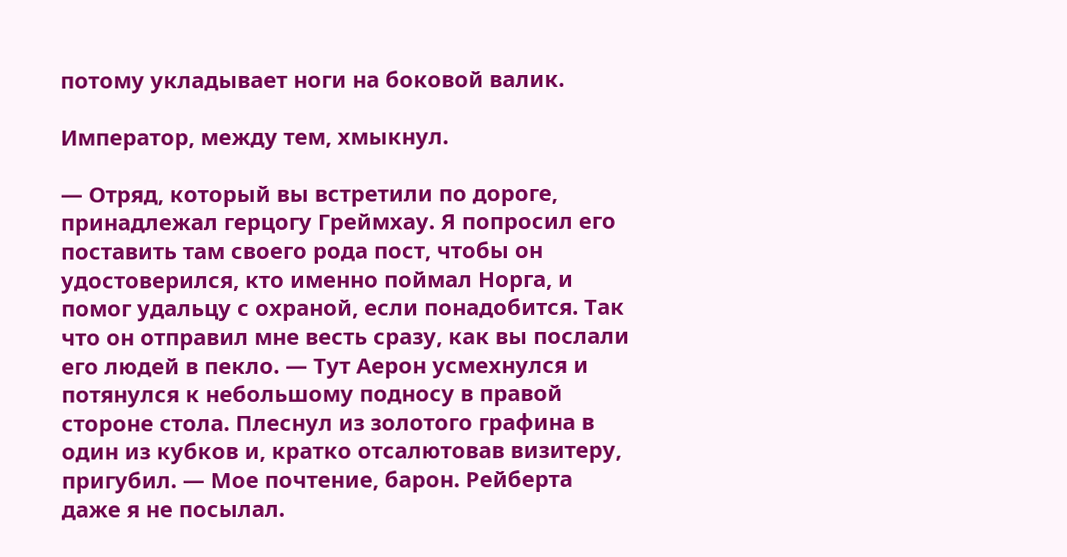потому укладывает ноги на боковой валик.

Император, между тем, хмыкнул.

— Отряд, который вы встретили по дороге, принадлежал герцогу Греймхау. Я попросил его поставить там своего рода пост, чтобы он удостоверился, кто именно поймал Норга, и помог удальцу с охраной, если понадобится. Так что он отправил мне весть сразу, как вы послали его людей в пекло. — Тут Аерон усмехнулся и потянулся к небольшому подносу в правой стороне стола. Плеснул из золотого графина в один из кубков и, кратко отсалютовав визитеру, пригубил. — Мое почтение, барон. Рейберта даже я не посылал.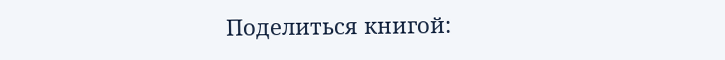Поделиться книгой: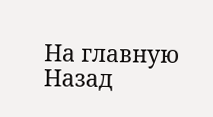На главную
Назад